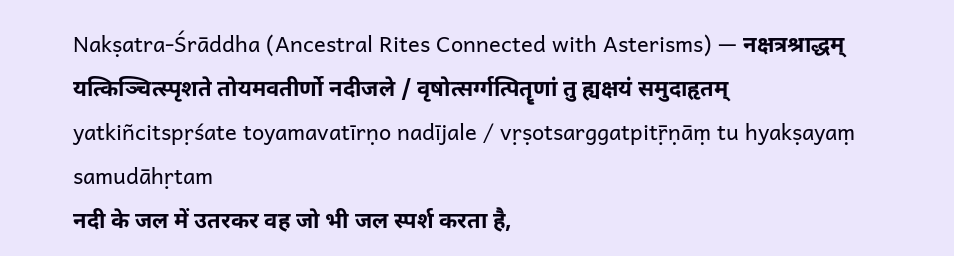Nakṣatra-Śrāddha (Ancestral Rites Connected with Asterisms) — नक्षत्रश्राद्धम्
यत्किञ्चित्स्पृशते तोयमवतीर्णो नदीजले / वृषोत्सर्ग्गत्पितॄणां तु ह्यक्षयं समुदाहृतम्
yatkiñcitspṛśate toyamavatīrṇo nadījale / vṛṣotsarggatpitṝṇāṃ tu hyakṣayaṃ samudāhṛtam
नदी के जल में उतरकर वह जो भी जल स्पर्श करता है,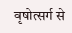वृषोत्सर्ग से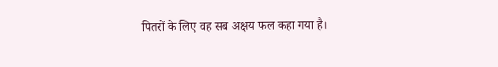पितरों के लिए वह सब अक्षय फल कहा गया है।